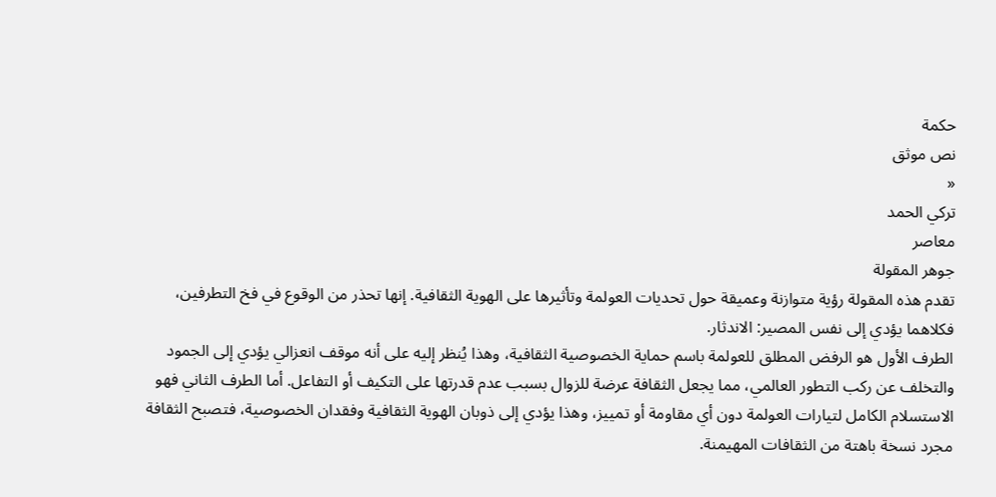حكمة
نص موثق
«
تركي الحمد
معاصر
جوهر المقولة
تقدم هذه المقولة رؤية متوازنة وعميقة حول تحديات العولمة وتأثيرها على الهوية الثقافية. إنها تحذر من الوقوع في فخ التطرفين، فكلاهما يؤدي إلى نفس المصير: الاندثار.
الطرف الأول هو الرفض المطلق للعولمة باسم حماية الخصوصية الثقافية، وهذا يُنظر إليه على أنه موقف انعزالي يؤدي إلى الجمود والتخلف عن ركب التطور العالمي، مما يجعل الثقافة عرضة للزوال بسبب عدم قدرتها على التكيف أو التفاعل. أما الطرف الثاني فهو الاستسلام الكامل لتيارات العولمة دون أي مقاومة أو تمييز، وهذا يؤدي إلى ذوبان الهوية الثقافية وفقدان الخصوصية، فتصبح الثقافة مجرد نسخة باهتة من الثقافات المهيمنة.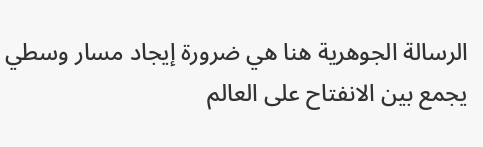الرسالة الجوهرية هنا هي ضرورة إيجاد مسار وسطي يجمع بين الانفتاح على العالم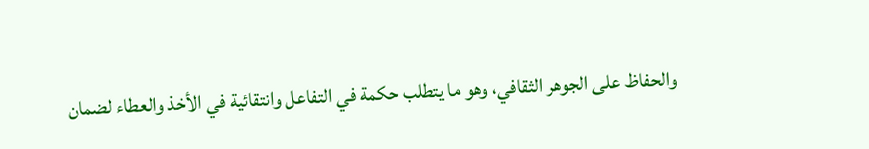والحفاظ على الجوهر الثقافي، وهو ما يتطلب حكمة في التفاعل وانتقائية في الأخذ والعطاء لضمان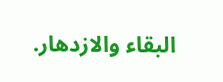البقاء والازدهار.